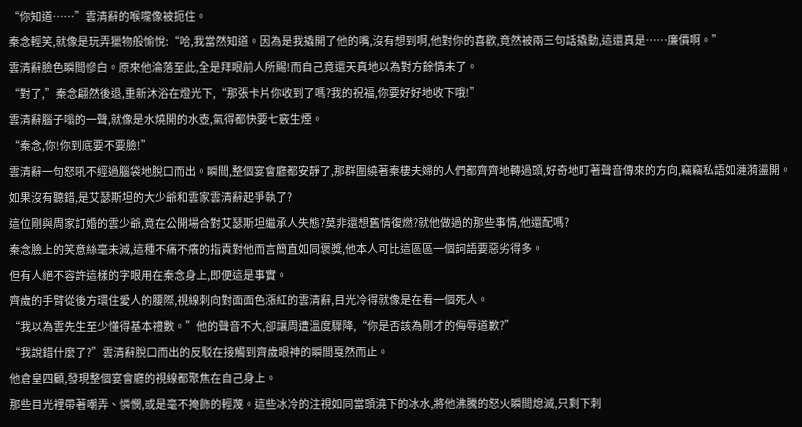“你知道……”雲清辭的喉嚨像被扼住。
秦念輕笑,就像是玩弄獵物般愉悅:“哈,我當然知道。因為是我撬開了他的嘴,沒有想到啊,他對你的喜歡,竟然被兩三句話撬動,這還真是……廉價啊。”
雲清辭臉色瞬間慘白。原來他淪落至此,全是拜眼前人所賜!而自己竟還天真地以為對方餘情未了。
“對了,”秦念翩然後退,重新沐浴在燈光下,“那張卡片你收到了嗎?我的祝福,你要好好地收下哦!”
雲清辭腦子嗡的一聲,就像是水燒開的水壺,氣得都快要七竅生煙。
“秦念,你!你到底要不要臉!”
雲清辭一句怒吼不經過腦袋地脫口而出。瞬間,整個宴會廳都安靜了,那群圍繞著秦棲夫婦的人們都齊齊地轉過頭,好奇地盯著聲音傳來的方向,竊竊私語如漣漪盪開。
如果沒有聽錯,是艾瑟斯坦的大少爺和雲家雲清辭起爭執了?
這位剛與周家訂婚的雲少爺,竟在公開場合對艾瑟斯坦繼承人失態?莫非還想舊情復燃?就他做過的那些事情,他還配嗎?
秦念臉上的笑意絲毫未減,這種不痛不癢的指責對他而言簡直如同褒獎,他本人可比這區區一個詞語要惡劣得多。
但有人絕不容許這樣的字眼用在秦念身上,即便這是事實。
齊歲的手臂從後方環住愛人的腰際,視線刺向對面面色漲紅的雲清辭,目光冷得就像是在看一個死人。
“我以為雲先生至少懂得基本禮數。”他的聲音不大,卻讓周遭溫度驟降,“你是否該為剛才的侮辱道歉?”
“我說錯什麼了?”雲清辭脫口而出的反駁在接觸到齊歲眼神的瞬間戛然而止。
他倉皇四顧,發現整個宴會廳的視線都聚焦在自己身上。
那些目光裡帶著嘲弄、憐憫,或是毫不掩飾的輕蔑。這些冰冷的注視如同當頭澆下的冰水,將他沸騰的怒火瞬間熄滅,只剩下刺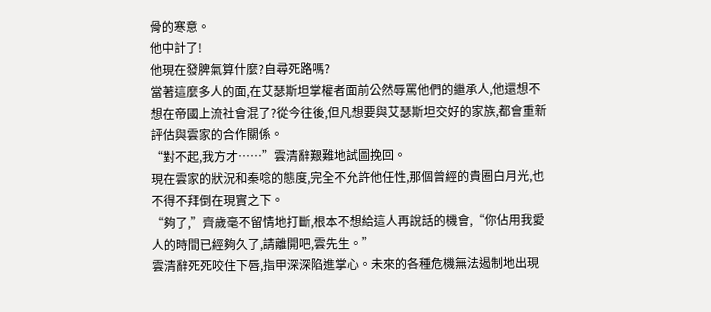骨的寒意。
他中計了!
他現在發脾氣算什麼?自尋死路嗎?
當著這麼多人的面,在艾瑟斯坦掌權者面前公然辱罵他們的繼承人,他還想不想在帝國上流社會混了?從今往後,但凡想要與艾瑟斯坦交好的家族,都會重新評估與雲家的合作關係。
“對不起,我方才……”雲清辭艱難地試圖挽回。
現在雲家的狀況和秦唸的態度,完全不允許他任性,那個曾經的貴圈白月光,也不得不拜倒在現實之下。
“夠了,”齊歲毫不留情地打斷,根本不想給這人再說話的機會,“你佔用我愛人的時間已經夠久了,請離開吧,雲先生。”
雲清辭死死咬住下唇,指甲深深陷進掌心。未來的各種危機無法遏制地出現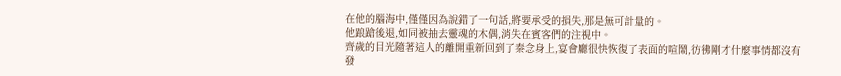在他的腦海中,僅僅因為說錯了一句話,將要承受的損失,那是無可計量的。
他踉蹌後退,如同被抽去靈魂的木偶,消失在賓客們的注視中。
齊歲的目光隨著這人的離開重新回到了秦念身上,宴會廳很快恢復了表面的喧鬧,彷彿剛才什麼事情都沒有發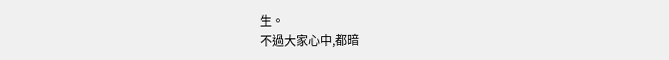生。
不過大家心中,都暗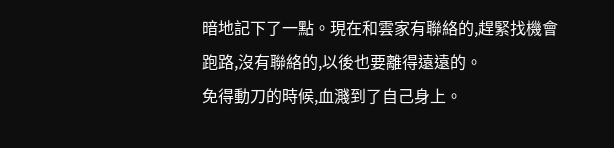暗地記下了一點。現在和雲家有聯絡的,趕緊找機會跑路,沒有聯絡的,以後也要離得遠遠的。
免得動刀的時候,血濺到了自己身上。